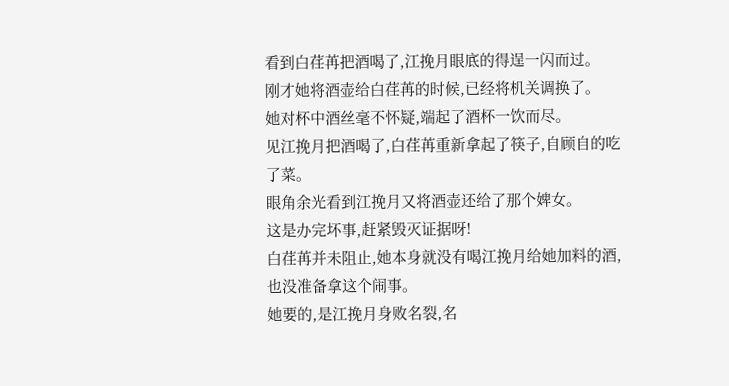看到白荏苒把酒喝了,江挽月眼底的得逞一闪而过。
刚才她将酒壶给白荏苒的时候,已经将机关调换了。
她对杯中酒丝毫不怀疑,端起了酒杯一饮而尽。
见江挽月把酒喝了,白荏苒重新拿起了筷子,自顾自的吃了菜。
眼角余光看到江挽月又将酒壶还给了那个婢女。
这是办完坏事,赶紧毁灭证据呀!
白荏苒并未阻止,她本身就没有喝江挽月给她加料的酒,也没准备拿这个闹事。
她要的,是江挽月身败名裂,名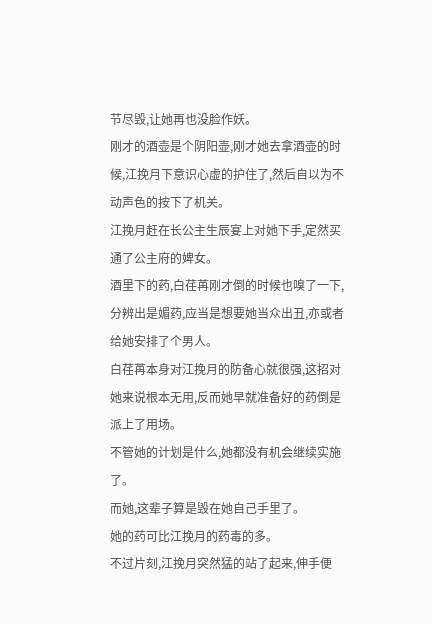节尽毁,让她再也没脸作妖。
刚才的酒壶是个阴阳壶,刚才她去拿酒壶的时候,江挽月下意识心虚的护住了,然后自以为不动声色的按下了机关。
江挽月赶在长公主生辰宴上对她下手,定然买通了公主府的婢女。
酒里下的药,白荏苒刚才倒的时候也嗅了一下,分辨出是媚药,应当是想要她当众出丑,亦或者给她安排了个男人。
白荏苒本身对江挽月的防备心就很强,这招对她来说根本无用,反而她早就准备好的药倒是派上了用场。
不管她的计划是什么,她都没有机会继续实施了。
而她,这辈子算是毁在她自己手里了。
她的药可比江挽月的药毒的多。
不过片刻,江挽月突然猛的站了起来,伸手便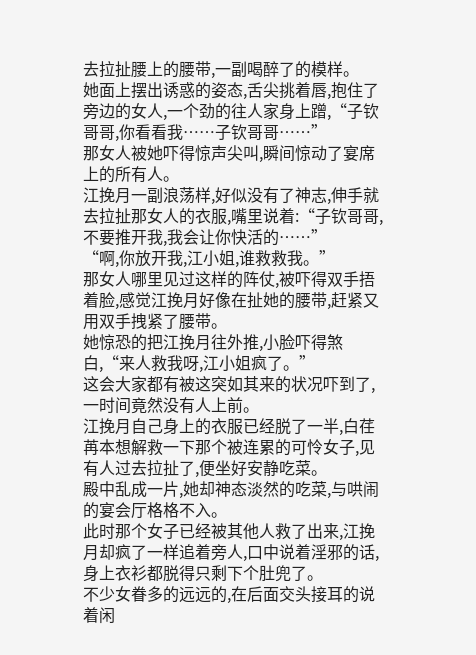去拉扯腰上的腰带,一副喝醉了的模样。
她面上摆出诱惑的姿态,舌尖挑着唇,抱住了旁边的女人,一个劲的往人家身上蹭,“子钦哥哥,你看看我……子钦哥哥……”
那女人被她吓得惊声尖叫,瞬间惊动了宴席上的所有人。
江挽月一副浪荡样,好似没有了神志,伸手就去拉扯那女人的衣服,嘴里说着:“子钦哥哥,不要推开我,我会让你快活的……”
“啊,你放开我,江小姐,谁救救我。”
那女人哪里见过这样的阵仗,被吓得双手捂着脸,感觉江挽月好像在扯她的腰带,赶紧又用双手拽紧了腰带。
她惊恐的把江挽月往外推,小脸吓得煞白,“来人救我呀,江小姐疯了。”
这会大家都有被这突如其来的状况吓到了,一时间竟然没有人上前。
江挽月自己身上的衣服已经脱了一半,白荏苒本想解救一下那个被连累的可怜女子,见有人过去拉扯了,便坐好安静吃菜。
殿中乱成一片,她却神态淡然的吃菜,与哄闹的宴会厅格格不入。
此时那个女子已经被其他人救了出来,江挽月却疯了一样追着旁人,口中说着淫邪的话,身上衣衫都脱得只剩下个肚兜了。
不少女眷多的远远的,在后面交头接耳的说着闲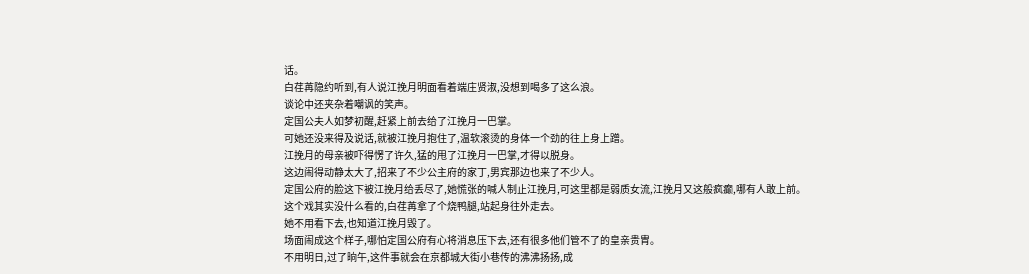话。
白荏苒隐约听到,有人说江挽月明面看着端庄贤淑,没想到喝多了这么浪。
谈论中还夹杂着嘲讽的笑声。
定国公夫人如梦初醒,赶紧上前去给了江挽月一巴掌。
可她还没来得及说话,就被江挽月抱住了,温软滚烫的身体一个劲的往上身上蹭。
江挽月的母亲被吓得愣了许久,猛的甩了江挽月一巴掌,才得以脱身。
这边闹得动静太大了,招来了不少公主府的家丁,男宾那边也来了不少人。
定国公府的脸这下被江挽月给丢尽了,她慌张的喊人制止江挽月,可这里都是弱质女流,江挽月又这般疯癫,哪有人敢上前。
这个戏其实没什么看的,白荏苒拿了个烧鸭腿,站起身往外走去。
她不用看下去,也知道江挽月毁了。
场面闹成这个样子,哪怕定国公府有心将消息压下去,还有很多他们管不了的皇亲贵胄。
不用明日,过了晌午,这件事就会在京都城大街小巷传的沸沸扬扬,成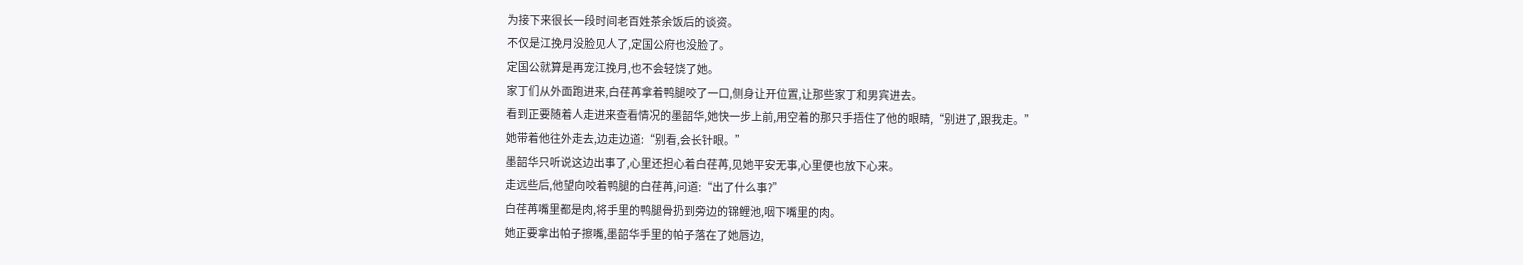为接下来很长一段时间老百姓茶余饭后的谈资。
不仅是江挽月没脸见人了,定国公府也没脸了。
定国公就算是再宠江挽月,也不会轻饶了她。
家丁们从外面跑进来,白荏苒拿着鸭腿咬了一口,侧身让开位置,让那些家丁和男宾进去。
看到正要随着人走进来查看情况的墨韶华,她快一步上前,用空着的那只手捂住了他的眼睛,“别进了,跟我走。”
她带着他往外走去,边走边道:“别看,会长针眼。”
墨韶华只听说这边出事了,心里还担心着白荏苒,见她平安无事,心里便也放下心来。
走远些后,他望向咬着鸭腿的白荏苒,问道:“出了什么事?”
白荏苒嘴里都是肉,将手里的鸭腿骨扔到旁边的锦鲤池,咽下嘴里的肉。
她正要拿出帕子擦嘴,墨韶华手里的帕子落在了她唇边,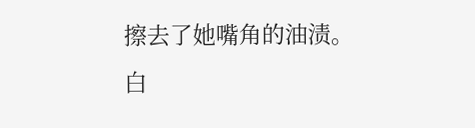擦去了她嘴角的油渍。
白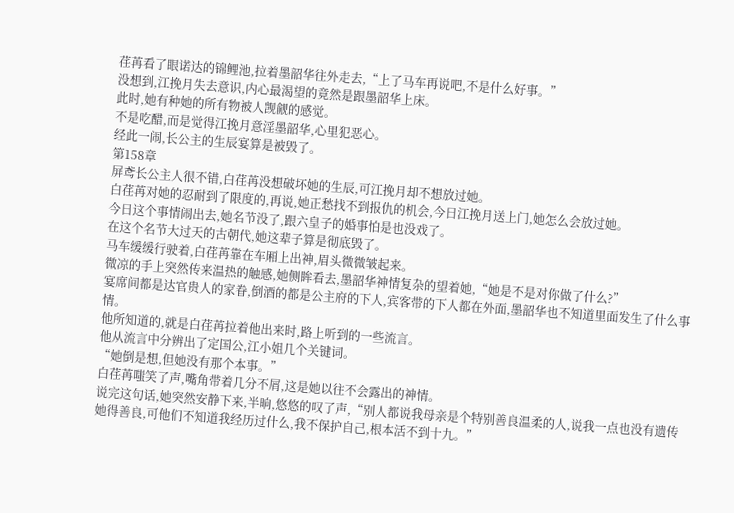荏苒看了眼诺达的锦鲤池,拉着墨韶华往外走去,“上了马车再说吧,不是什么好事。”
没想到,江挽月失去意识,内心最渴望的竟然是跟墨韶华上床。
此时,她有种她的所有物被人觊觎的感觉。
不是吃醋,而是觉得江挽月意淫墨韶华,心里犯恶心。
经此一闹,长公主的生辰宴算是被毁了。
第158章
屏鸢长公主人很不错,白荏苒没想破坏她的生辰,可江挽月却不想放过她。
白荏苒对她的忍耐到了限度的,再说,她正愁找不到报仇的机会,今日江挽月送上门,她怎么会放过她。
今日这个事情闹出去,她名节没了,跟六皇子的婚事怕是也没戏了。
在这个名节大过天的古朝代,她这辈子算是彻底毁了。
马车缓缓行驶着,白荏苒靠在车厢上出神,眉头微微皱起来。
微凉的手上突然传来温热的触感,她侧眸看去,墨韶华神情复杂的望着她,“她是不是对你做了什么?”
宴席间都是达官贵人的家眷,倒酒的都是公主府的下人,宾客带的下人都在外面,墨韶华也不知道里面发生了什么事情。
他所知道的,就是白荏苒拉着他出来时,路上听到的一些流言。
他从流言中分辨出了定国公,江小姐几个关键词。
“她倒是想,但她没有那个本事。”
白荏苒嗤笑了声,嘴角带着几分不屑,这是她以往不会露出的神情。
说完这句话,她突然安静下来,半晌,悠悠的叹了声,“别人都说我母亲是个特别善良温柔的人,说我一点也没有遗传她得善良,可他们不知道我经历过什么,我不保护自己,根本活不到十九。”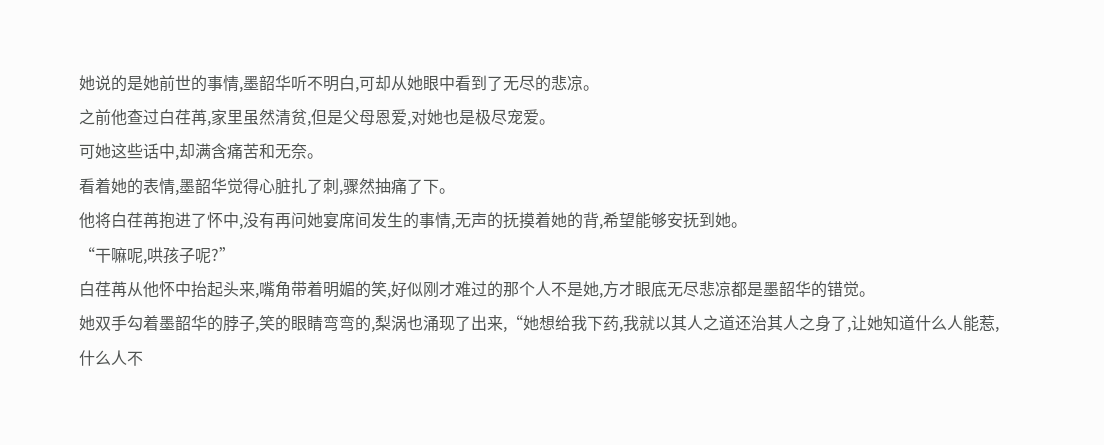她说的是她前世的事情,墨韶华听不明白,可却从她眼中看到了无尽的悲凉。
之前他查过白荏苒,家里虽然清贫,但是父母恩爱,对她也是极尽宠爱。
可她这些话中,却满含痛苦和无奈。
看着她的表情,墨韶华觉得心脏扎了刺,骤然抽痛了下。
他将白荏苒抱进了怀中,没有再问她宴席间发生的事情,无声的抚摸着她的背,希望能够安抚到她。
“干嘛呢,哄孩子呢?”
白荏苒从他怀中抬起头来,嘴角带着明媚的笑,好似刚才难过的那个人不是她,方才眼底无尽悲凉都是墨韶华的错觉。
她双手勾着墨韶华的脖子,笑的眼睛弯弯的,梨涡也涌现了出来,“她想给我下药,我就以其人之道还治其人之身了,让她知道什么人能惹,什么人不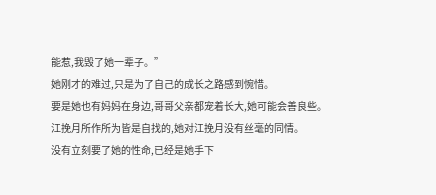能惹,我毁了她一辈子。”
她刚才的难过,只是为了自己的成长之路感到惋惜。
要是她也有妈妈在身边,哥哥父亲都宠着长大,她可能会善良些。
江挽月所作所为皆是自找的,她对江挽月没有丝毫的同情。
没有立刻要了她的性命,已经是她手下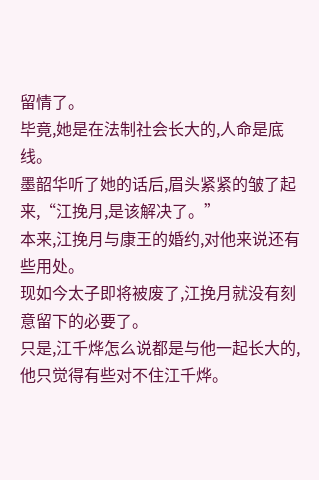留情了。
毕竟,她是在法制社会长大的,人命是底线。
墨韶华听了她的话后,眉头紧紧的皱了起来,“江挽月,是该解决了。”
本来,江挽月与康王的婚约,对他来说还有些用处。
现如今太子即将被废了,江挽月就没有刻意留下的必要了。
只是,江千烨怎么说都是与他一起长大的,他只觉得有些对不住江千烨。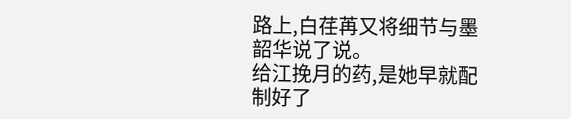路上,白荏苒又将细节与墨韶华说了说。
给江挽月的药,是她早就配制好了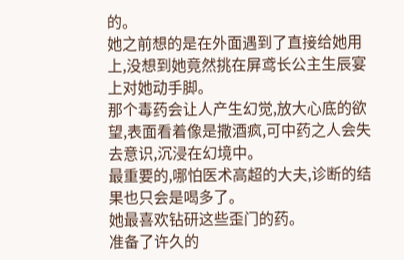的。
她之前想的是在外面遇到了直接给她用上,没想到她竟然挑在屏鸢长公主生辰宴上对她动手脚。
那个毒药会让人产生幻觉,放大心底的欲望,表面看着像是撒酒疯,可中药之人会失去意识,沉浸在幻境中。
最重要的,哪怕医术高超的大夫,诊断的结果也只会是喝多了。
她最喜欢钻研这些歪门的药。
准备了许久的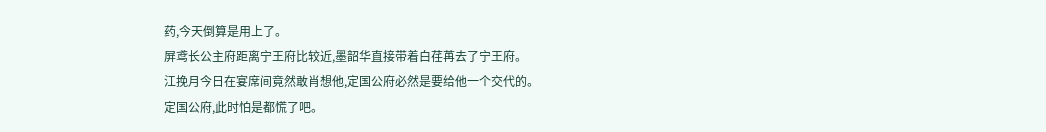药,今天倒算是用上了。
屏鸢长公主府距离宁王府比较近,墨韶华直接带着白荏苒去了宁王府。
江挽月今日在宴席间竟然敢肖想他,定国公府必然是要给他一个交代的。
定国公府,此时怕是都慌了吧。